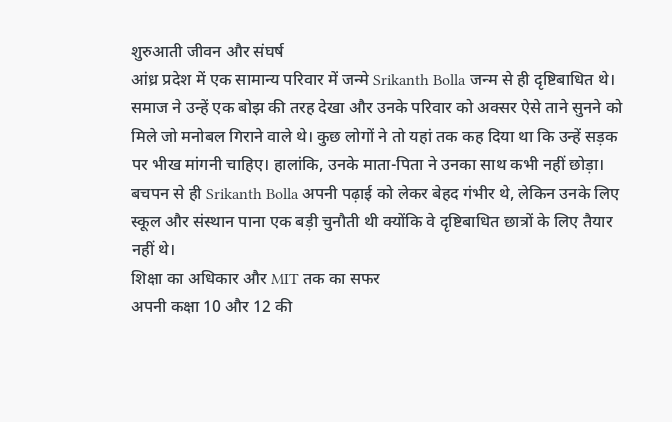शुरुआती जीवन और संघर्ष
आंध्र प्रदेश में एक सामान्य परिवार में जन्मे Srikanth Bolla जन्म से ही दृष्टिबाधित थे। समाज ने उन्हें एक बोझ की तरह देखा और उनके परिवार को अक्सर ऐसे ताने सुनने को मिले जो मनोबल गिराने वाले थे। कुछ लोगों ने तो यहां तक कह दिया था कि उन्हें सड़क पर भीख मांगनी चाहिए। हालांकि, उनके माता-पिता ने उनका साथ कभी नहीं छोड़ा। बचपन से ही Srikanth Bolla अपनी पढ़ाई को लेकर बेहद गंभीर थे, लेकिन उनके लिए स्कूल और संस्थान पाना एक बड़ी चुनौती थी क्योंकि वे दृष्टिबाधित छात्रों के लिए तैयार नहीं थे।
शिक्षा का अधिकार और MIT तक का सफर
अपनी कक्षा 10 और 12 की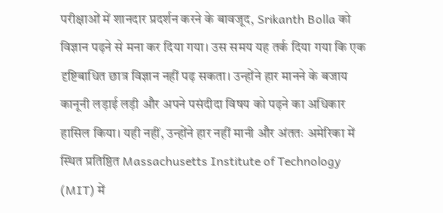परीक्षाओं में शानदार प्रदर्शन करने के बावजूद, Srikanth Bolla को विज्ञान पढ़ने से मना कर दिया गया। उस समय यह तर्क दिया गया कि एक दृष्टिबाधित छात्र विज्ञान नहीं पढ़ सकता। उन्होंने हार मानने के बजाय कानूनी लड़ाई लड़ी और अपने पसंदीदा विषय को पढ़ने का अधिकार हासिल किया। यही नहीं, उन्होंने हार नहीं मानी और अंततः अमेरिका में स्थित प्रतिष्ठित Massachusetts Institute of Technology (MIT) में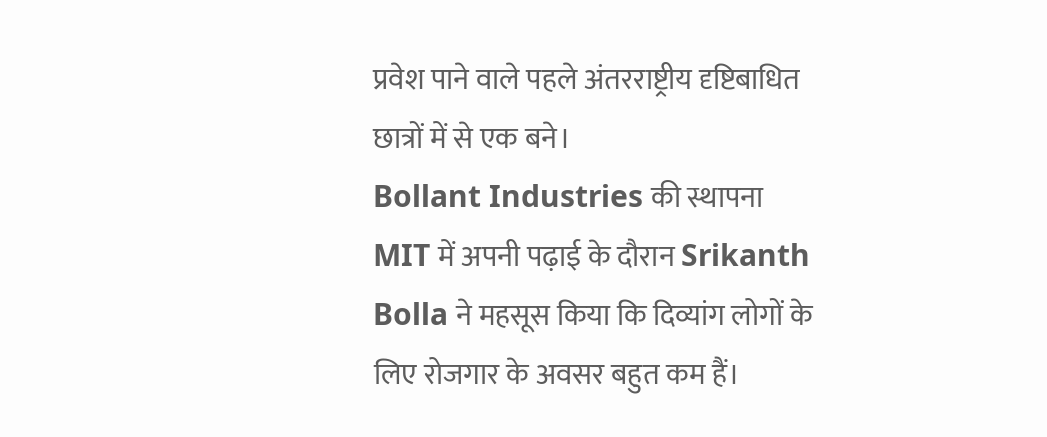प्रवेश पाने वाले पहले अंतरराष्ट्रीय दृष्टिबाधित छात्रों में से एक बने।
Bollant Industries की स्थापना
MIT में अपनी पढ़ाई के दौरान Srikanth Bolla ने महसूस किया कि दिव्यांग लोगों के लिए रोजगार के अवसर बहुत कम हैं।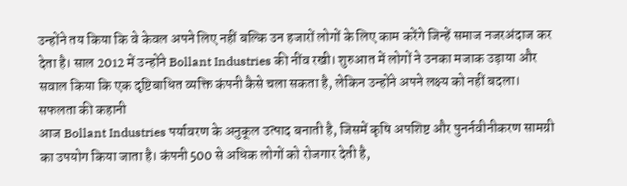उन्होंने तय किया कि वे केवल अपने लिए नहीं बल्कि उन हजारों लोगों के लिए काम करेंगे जिन्हें समाज नजरअंदाज कर देता है। साल 2012 में उन्होंने Bollant Industries की नींव रखी। शुरुआत में लोगों ने उनका मजाक उड़ाया और सवाल किया कि एक दृष्टिबाधित व्यक्ति कंपनी कैसे चला सकता है, लेकिन उन्होंने अपने लक्ष्य को नहीं बदला।
सफलता की कहानी
आज Bollant Industries पर्यावरण के अनुकूल उत्पाद बनाती है, जिसमें कृषि अपशिष्ट और पुनर्नवीनीकरण सामग्री का उपयोग किया जाता है। कंपनी 500 से अधिक लोगों को रोजगार देती है,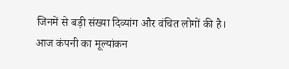जिनमें से बड़ी संख्या दिव्यांग और वंचित लोगों की है। आज कंपनी का मूल्यांकन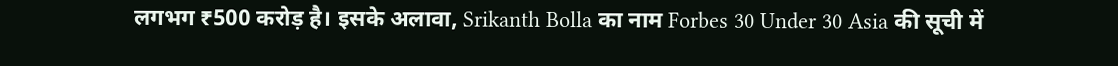लगभग ₹500 करोड़ है। इसके अलावा, Srikanth Bolla का नाम Forbes 30 Under 30 Asia की सूची में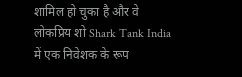शामिल हो चुका है और वे लोकप्रिय शो Shark Tank India में एक निवेशक के रूप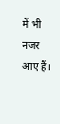में भी नजर आए हैं।